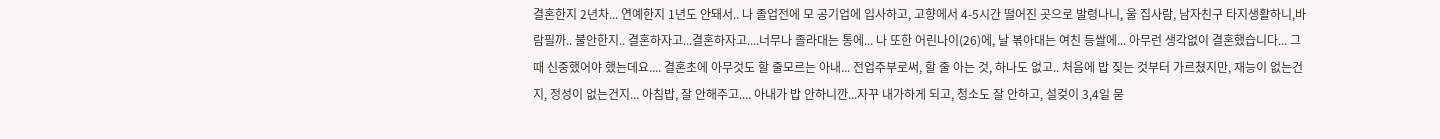결혼한지 2년차... 연예한지 1년도 안돼서.. 나 졸업전에 모 공기업에 입사하고, 고향에서 4-5시간 떨어진 곳으로 발령나니, 울 집사람, 남자친구 타지생활하니,바람필까.. 불안한지.. 결혼하자고...결혼하자고....너무나 졸라대는 통에... 나 또한 어린나이(26)에, 날 볶아대는 여친 등쌀에... 아무런 생각없이 결혼했습니다... 그때 신중했어야 했는데요.... 결혼초에 아무것도 할 줄모르는 아내... 전업주부로써, 할 줄 아는 것, 하나도 없고.. 처음에 밥 짖는 것부터 가르쳤지만, 재능이 없는건지, 정성이 없는건지... 아침밥, 잘 안해주고.... 아내가 밥 안하니깐...자꾸 내가하게 되고, 청소도 잘 안하고, 설겆이 3,4일 묻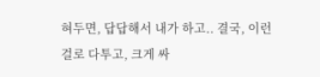혀두면, 답답해서 내가 하고.. 결국, 이런걸로 다투고, 크게 싸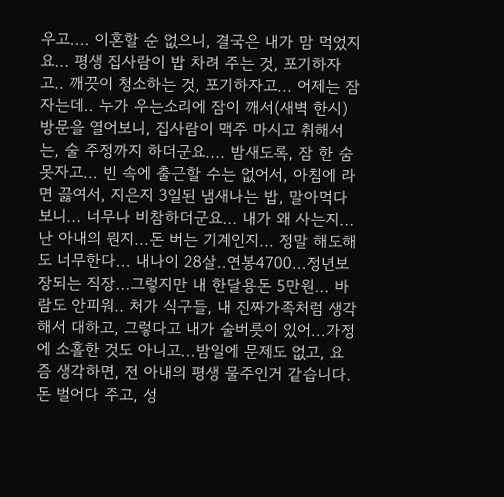우고.... 이혼할 순 없으니, 결국은 내가 맘 먹었지요... 평생 집사람이 밥 차려 주는 것, 포기하자고.. 깨끗이 청소하는 것, 포기하자고... 어제는 잠 자는데.. 누가 우는소리에 잠이 깨서(새벽 한시) 방문을 열어보니, 집사람이 맥주 마시고 취해서는, 술 주정까지 하더군요.... 밤새도록, 잠 한 숨 못자고... 빈 속에 출근할 수는 없어서, 아침에 라면 끓여서, 지은지 3일된 냄새나는 밥, 말아먹다보니... 너무나 비참하더군요... 내가 왜 사는지...난 아내의 뭔지...돈 버는 기계인지... 정말 해도해도 너무한다... 내나이 28살..연봉4700...정년보장되는 직장...그렇지만 내 한달용돈 5만원... 바람도 안피워.. 처가 식구들, 내 진짜가족처럼 생각해서 대하고, 그렇다고 내가 술버릇이 있어...가정에 소홀한 것도 아니고...밤일에 문제도 없고, 요즘 생각하면, 전 아내의 평생 물주인거 같습니다. 돈 벌어다 주고, 성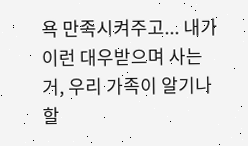욕 만족시켜주고... 내가 이런 대우받으며 사는거, 우리 가족이 알기나 할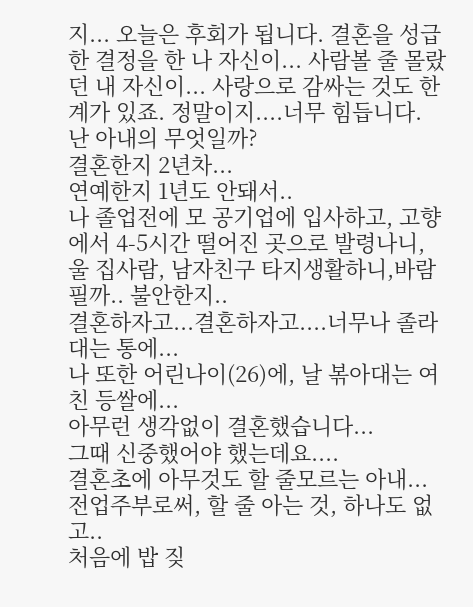지... 오늘은 후회가 됩니다. 결혼을 성급한 결정을 한 나 자신이... 사람볼 줄 몰랐던 내 자신이... 사랑으로 감싸는 것도 한계가 있죠. 정말이지....너무 힘듭니다.
난 아내의 무엇일까?
결혼한지 2년차...
연예한지 1년도 안돼서..
나 졸업전에 모 공기업에 입사하고, 고향에서 4-5시간 떨어진 곳으로 발령나니,
울 집사람, 남자친구 타지생활하니,바람필까.. 불안한지..
결혼하자고...결혼하자고....너무나 졸라대는 통에...
나 또한 어린나이(26)에, 날 볶아대는 여친 등쌀에...
아무런 생각없이 결혼했습니다...
그때 신중했어야 했는데요....
결혼초에 아무것도 할 줄모르는 아내...
전업주부로써, 할 줄 아는 것, 하나도 없고..
처음에 밥 짖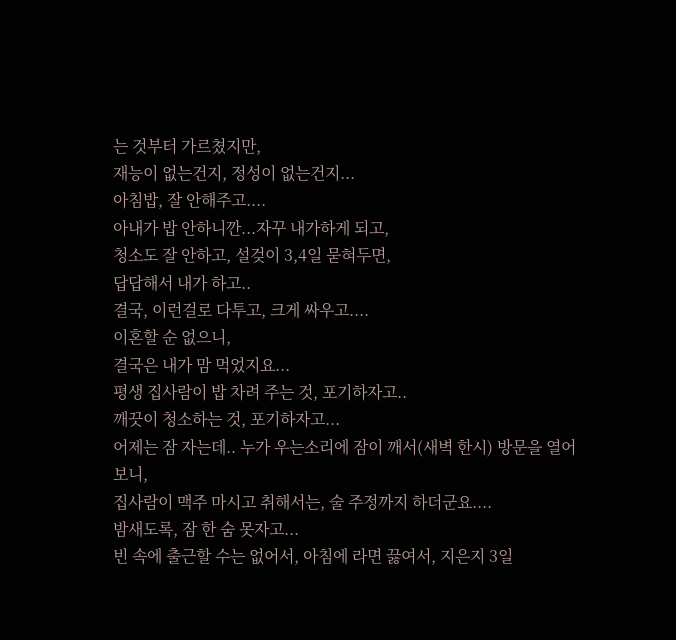는 것부터 가르쳤지만,
재능이 없는건지, 정성이 없는건지...
아침밥, 잘 안해주고....
아내가 밥 안하니깐...자꾸 내가하게 되고,
청소도 잘 안하고, 설겆이 3,4일 묻혀두면,
답답해서 내가 하고..
결국, 이런걸로 다투고, 크게 싸우고....
이혼할 순 없으니,
결국은 내가 맘 먹었지요...
평생 집사람이 밥 차려 주는 것, 포기하자고..
깨끗이 청소하는 것, 포기하자고...
어제는 잠 자는데.. 누가 우는소리에 잠이 깨서(새벽 한시) 방문을 열어보니,
집사람이 맥주 마시고 취해서는, 술 주정까지 하더군요....
밤새도록, 잠 한 숨 못자고...
빈 속에 출근할 수는 없어서, 아침에 라면 끓여서, 지은지 3일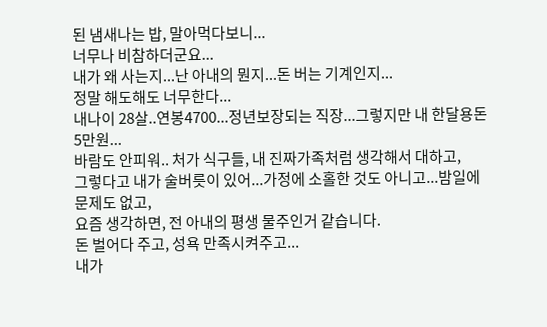된 냄새나는 밥, 말아먹다보니...
너무나 비참하더군요...
내가 왜 사는지...난 아내의 뭔지...돈 버는 기계인지...
정말 해도해도 너무한다...
내나이 28살..연봉4700...정년보장되는 직장...그렇지만 내 한달용돈 5만원...
바람도 안피워.. 처가 식구들, 내 진짜가족처럼 생각해서 대하고,
그렇다고 내가 술버릇이 있어...가정에 소홀한 것도 아니고...밤일에 문제도 없고,
요즘 생각하면, 전 아내의 평생 물주인거 같습니다.
돈 벌어다 주고, 성욕 만족시켜주고...
내가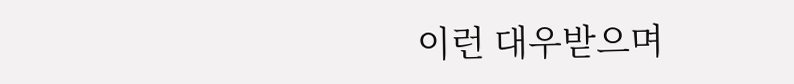이런 대우받으며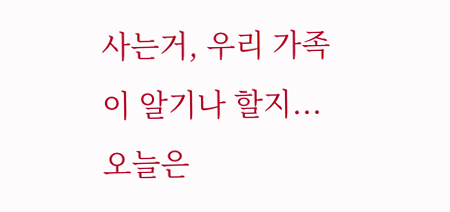사는거, 우리 가족이 알기나 할지...
오늘은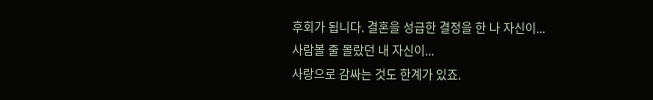후회가 됩니다. 결혼을 성급한 결정을 한 나 자신이...
사람볼 줄 몰랐던 내 자신이...
사랑으로 감싸는 것도 한계가 있죠.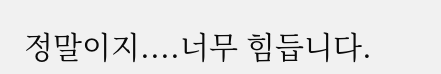정말이지....너무 힘듭니다.